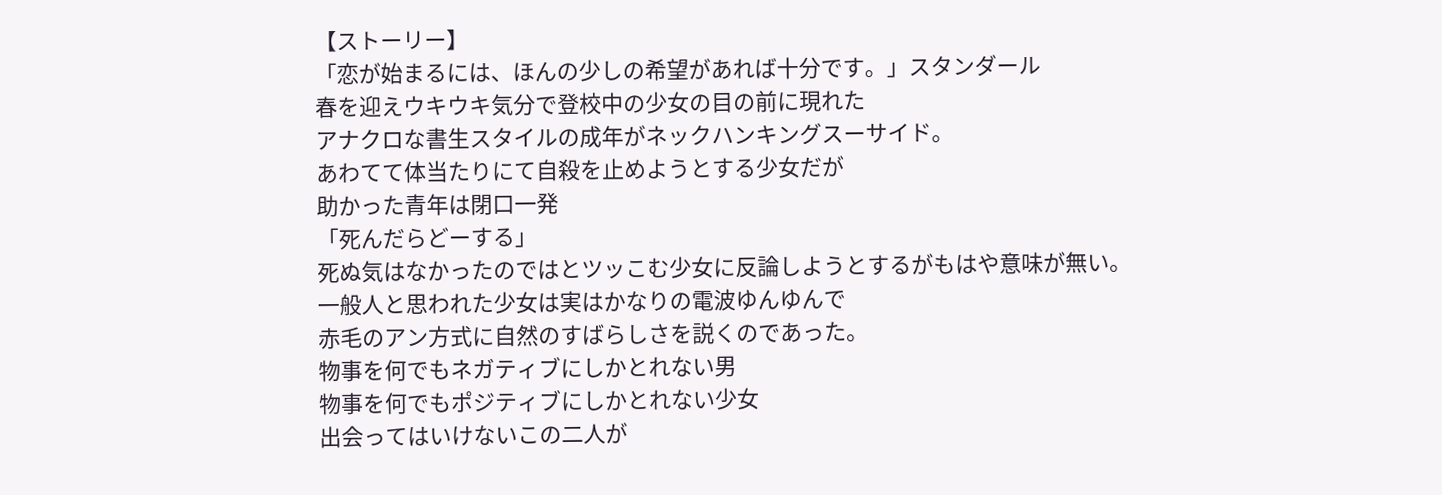【ストーリー】
「恋が始まるには、ほんの少しの希望があれば十分です。」スタンダール
春を迎えウキウキ気分で登校中の少女の目の前に現れた
アナクロな書生スタイルの成年がネックハンキングスーサイド。
あわてて体当たりにて自殺を止めようとする少女だが
助かった青年は閉口一発
「死んだらどーする」
死ぬ気はなかったのではとツッこむ少女に反論しようとするがもはや意味が無い。
一般人と思われた少女は実はかなりの電波ゆんゆんで
赤毛のアン方式に自然のすばらしさを説くのであった。
物事を何でもネガティブにしかとれない男
物事を何でもポジティブにしかとれない少女
出会ってはいけないこの二人が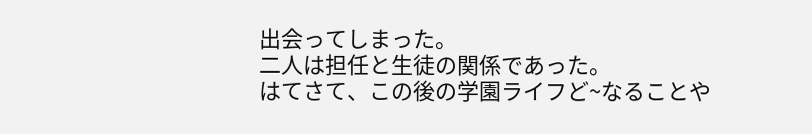出会ってしまった。
二人は担任と生徒の関係であった。
はてさて、この後の学園ライフど~なることや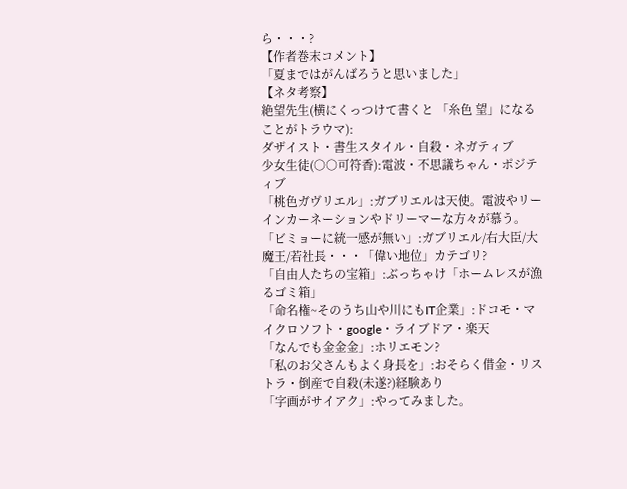ら・・・?
【作者巻末コメント】
「夏まではがんばろうと思いました」
【ネタ考察】
絶望先生(横にくっつけて書くと 「糸色 望」になることがトラウマ):
ダザイスト・書生スタイル・自殺・ネガティブ
少女生徒(○○可符香):電波・不思議ちゃん・ポジティブ
「桃色ガヴリエル」:ガブリエルは天使。電波やリーインカーネーションやドリーマーな方々が慕う。
「ビミョーに統一感が無い」:ガブリエル/右大臣/大魔王/若社長・・・「偉い地位」カテゴリ?
「自由人たちの宝箱」:ぶっちゃけ「ホームレスが漁るゴミ箱」
「命名権~そのうち山や川にもIT企業」:ドコモ・マイクロソフト・google・ライブドア・楽天
「なんでも金金金」:ホリエモン?
「私のお父さんもよく身長を」:おそらく借金・リストラ・倒産で自殺(未遂?)経験あり
「字画がサイアク」:やってみました。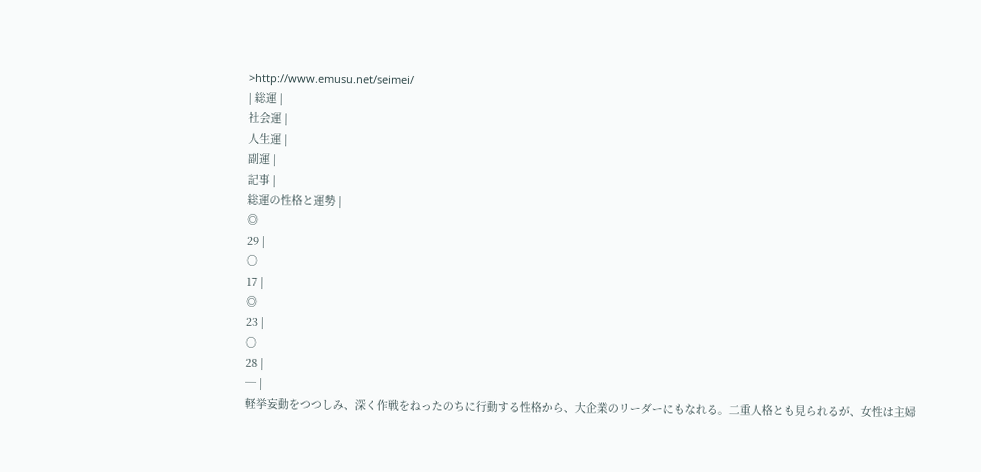>http://www.emusu.net/seimei/
| 総運 |
社会運 |
人生運 |
副運 |
記事 |
総運の性格と運勢 |
◎
29 |
○
17 |
◎
23 |
○
28 |
─ |
軽挙妄動をつつしみ、深く作戦をねったのちに行動する性格から、大企業のリーダーにもなれる。二重人格とも見られるが、女性は主婦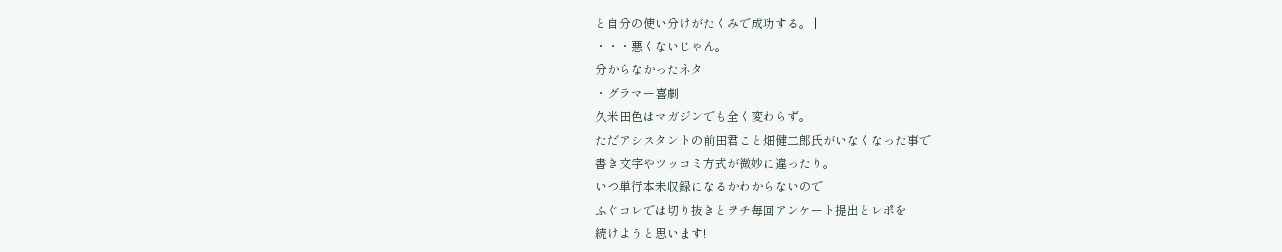と自分の使い分けがたくみで成功する。 |
・・・悪くないじゃん。
分からなかったネタ
・グラマー喜劇
久米田色はマガジンでも全く変わらず。
ただアシスタントの前田君こと畑健二郎氏がいなくなった事で
書き文字やツッコミ方式が微妙に違ったり。
いつ単行本未収録になるかわからないので
ふぐコレでは切り抜きとヲチ毎回アンケート提出とレポを
続けようと思います!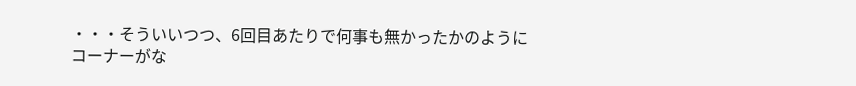・・・そういいつつ、6回目あたりで何事も無かったかのように
コーナーがな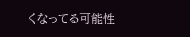くなってる可能性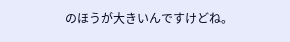のほうが大きいんですけどね。